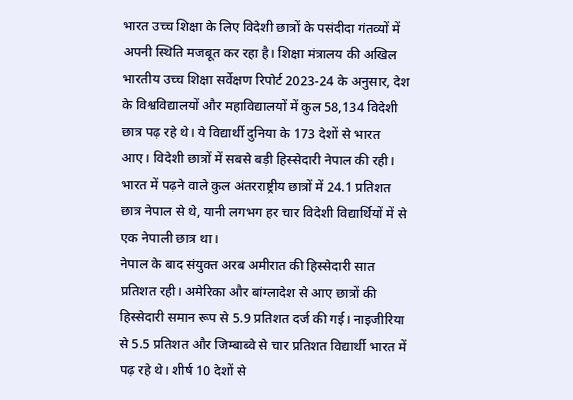भारत उच्च शिक्षा के लिए विदेशी छात्रों के पसंदीदा गंतव्यों में अपनी स्थिति मजबूत कर रहा है। शिक्षा मंत्रालय की अखिल भारतीय उच्च शिक्षा सर्वेक्षण रिपोर्ट 2023-24 के अनुसार, देश के विश्वविद्यालयों और महाविद्यालयों में कुल 58,134 विदेशी छात्र पढ़ रहे थे। ये विद्यार्थी दुनिया के 173 देशों से भारत आए। विदेशी छात्रों में सबसे बड़ी हिस्सेदारी नेपाल की रही। भारत में पढ़ने वाले कुल अंतरराष्ट्रीय छात्रों में 24.1 प्रतिशत छात्र नेपाल से थे, यानी लगभग हर चार विदेशी विद्यार्थियों में से एक नेपाली छात्र था।
नेपाल के बाद संयुक्त अरब अमीरात की हिस्सेदारी सात प्रतिशत रही। अमेरिका और बांग्लादेश से आए छात्रों की हिस्सेदारी समान रूप से 5.9 प्रतिशत दर्ज की गई। नाइजीरिया से 5.5 प्रतिशत और जिम्बाब्वे से चार प्रतिशत विद्यार्थी भारत में पढ़ रहे थे। शीर्ष 10 देशों से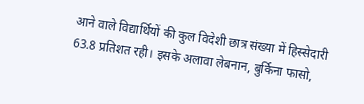आने वाले विद्यार्थियों की कुल विदेशी छात्र संख्या में हिस्सेदारी 63.8 प्रतिशत रही। इसके अलावा लेबनान, बुर्किना फासो,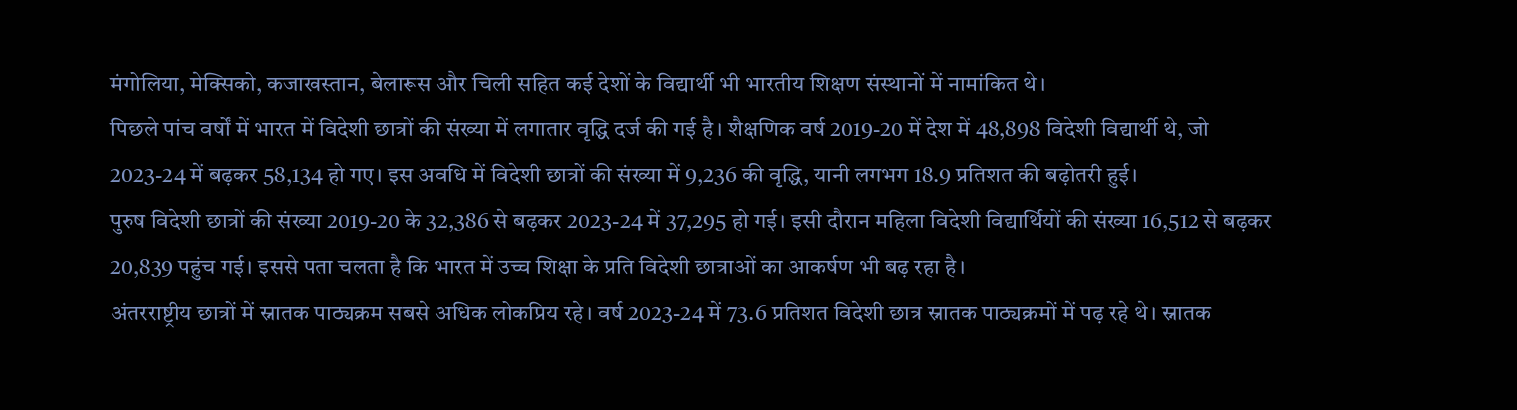मंगोलिया, मेक्सिको, कजाखस्तान, बेलारूस और चिली सहित कई देशों के विद्यार्थी भी भारतीय शिक्षण संस्थानों में नामांकित थे।
पिछले पांच वर्षों में भारत में विदेशी छात्रों की संख्या में लगातार वृद्धि दर्ज की गई है। शैक्षणिक वर्ष 2019-20 में देश में 48,898 विदेशी विद्यार्थी थे, जो 2023-24 में बढ़कर 58,134 हो गए। इस अवधि में विदेशी छात्रों की संख्या में 9,236 की वृद्धि, यानी लगभग 18.9 प्रतिशत की बढ़ोतरी हुई।
पुरुष विदेशी छात्रों की संख्या 2019-20 के 32,386 से बढ़कर 2023-24 में 37,295 हो गई। इसी दौरान महिला विदेशी विद्यार्थियों की संख्या 16,512 से बढ़कर 20,839 पहुंच गई। इससे पता चलता है कि भारत में उच्च शिक्षा के प्रति विदेशी छात्राओं का आकर्षण भी बढ़ रहा है।
अंतरराष्ट्रीय छात्रों में स्नातक पाठ्यक्रम सबसे अधिक लोकप्रिय रहे। वर्ष 2023-24 में 73.6 प्रतिशत विदेशी छात्र स्नातक पाठ्यक्रमों में पढ़ रहे थे। स्नातक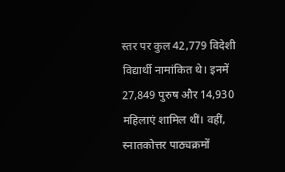स्तर पर कुल 42,779 विदेशी विद्यार्थी नामांकित थे। इनमें 27,849 पुरुष और 14,930 महिलाएं शामिल थीं। वहीं, स्नातकोत्तर पाठ्यक्रमों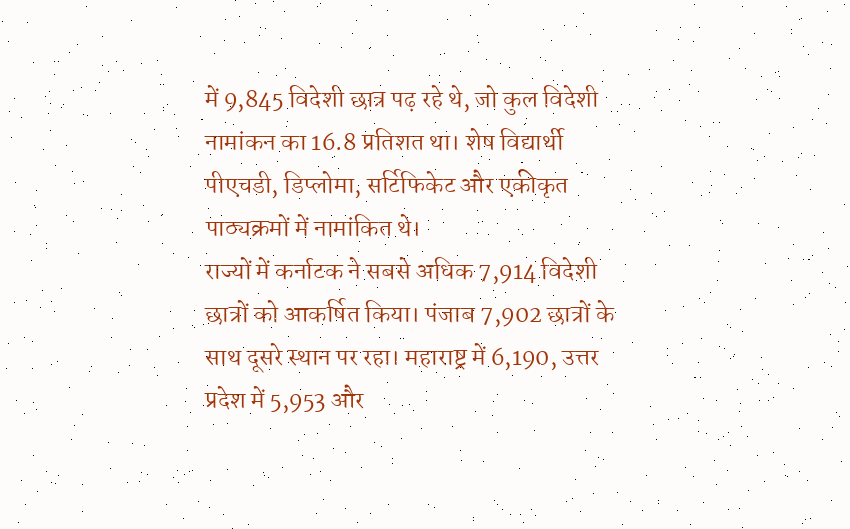में 9,845 विदेशी छात्र पढ़ रहे थे, जो कुल विदेशी नामांकन का 16.8 प्रतिशत था। शेष विद्यार्थी पीएचडी, डिप्लोमा, सर्टिफिकेट और एकीकृत पाठ्यक्रमों में नामांकित थे।
राज्यों में कर्नाटक ने सबसे अधिक 7,914 विदेशी छात्रों को आकर्षित किया। पंजाब 7,902 छात्रों के साथ दूसरे स्थान पर रहा। महाराष्ट्र में 6,190, उत्तर प्रदेश में 5,953 और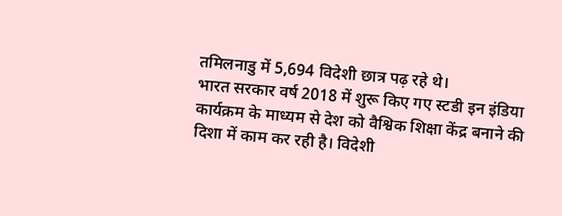तमिलनाडु में 5,694 विदेशी छात्र पढ़ रहे थे।
भारत सरकार वर्ष 2018 में शुरू किए गए स्टडी इन इंडिया कार्यक्रम के माध्यम से देश को वैश्विक शिक्षा केंद्र बनाने की दिशा में काम कर रही है। विदेशी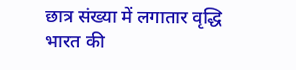छात्र संख्या में लगातार वृद्धि भारत की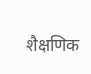शैक्षणिक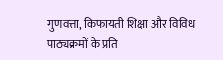गुणवत्ता, किफायती शिक्षा और विविध पाठ्यक्रमों के प्रति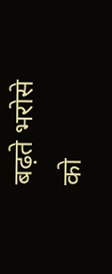बढ़ते भरोसे को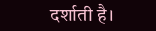दर्शाती है।